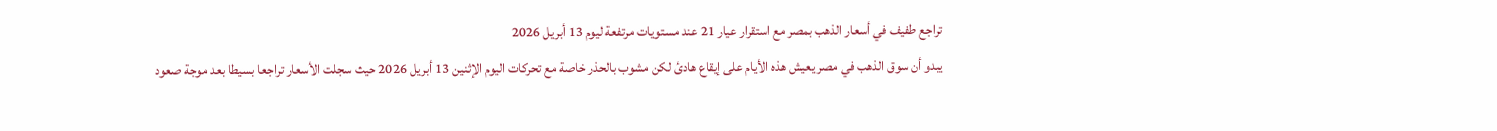تراجع طفيف في أسعار الذهب بمصر مع استقرار عيار 21 عند مستويات مرتفعة ليوم 13 أبريل 2026
يبدو أن سوق الذهب في مصر يعيش هذه الأيام على إيقاع هادئ لكن مشوب بالحذر خاصة مع تحركات اليوم الإثنين 13 أبريل 2026 حيث سجلت الأسعار تراجعا بسيطا بعد موجة صعود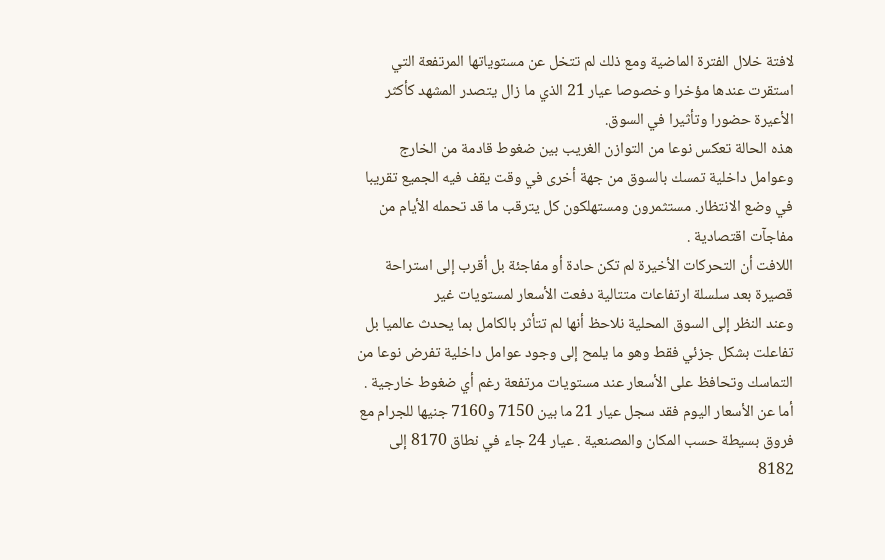لافتة خلال الفترة الماضية ومع ذلك لم تتخل عن مستوياتها المرتفعة التي استقرت عندها مؤخرا وخصوصا عيار 21 الذي ما زال يتصدر المشهد كأكثر الأعيرة حضورا وتأثيرا في السوق.
هذه الحالة تعكس نوعا من التوازن الغريب بين ضغوط قادمة من الخارج وعوامل داخلية تمسك بالسوق من جهة أخرى في وقت يقف فيه الجميع تقريبا في وضع الانتظار. مستثمرون ومستهلكون كل يترقب ما قد تحمله الأيام من مفاجآت اقتصادية .
اللافت أن التحركات الأخيرة لم تكن حادة أو مفاجئة بل أقرب إلى استراحة قصيرة بعد سلسلة ارتفاعات متتالية دفعت الأسعار لمستويات غير
وعند النظر إلى السوق المحلية نلاحظ أنها لم تتأثر بالكامل بما يحدث عالميا بل تفاعلت بشكل جزئي فقط وهو ما يلمح إلى وجود عوامل داخلية تفرض نوعا من التماسك وتحافظ على الأسعار عند مستويات مرتفعة رغم أي ضغوط خارجية .
أما عن الأسعار اليوم فقد سجل عيار 21 ما بين 7150 و7160 جنيها للجرام مع فروق بسيطة حسب المكان والمصنعية . عيار 24 جاء في نطاق 8170 إلى 8182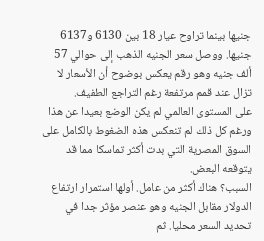جنيها بينما تراوح عيار 18 بين 6130 و6137 جنيها. ووصل سعر الجنيه الذهب إلى حوالي 57 ألف جنيه وهو رقم يعكس بوضوح أن الأسعار لا تزال عند قمم مرتفعة رغم التراجع الطفيف.
على المستوى العالمي لم يكن الوضع بعيدا عن هذا
ورغم كل ذلك لم تنعكس هذه الضغوط بالكامل على السوق المصرية التي بدت أكثر تماسكا مما قد يتوقعه البعض.
السبب؟ هناك أكثر من عامل. أولها استمرار ارتفاع الدولار مقابل الجنيه وهو عنصر مؤثر جدا في تحديد السعر محليا. ثم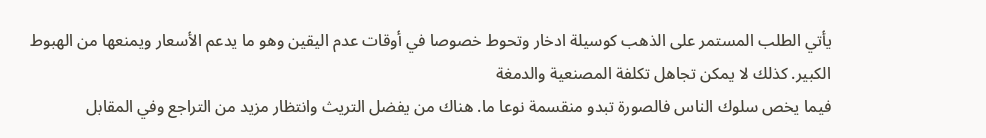يأتي الطلب المستمر على الذهب كوسيلة ادخار وتحوط خصوصا في أوقات عدم اليقين وهو ما يدعم الأسعار ويمنعها من الهبوط الكبير. كذلك لا يمكن تجاهل تكلفة المصنعية والدمغة
فيما يخص سلوك الناس فالصورة تبدو منقسمة نوعا ما. هناك من يفضل التريث وانتظار مزيد من التراجع وفي المقابل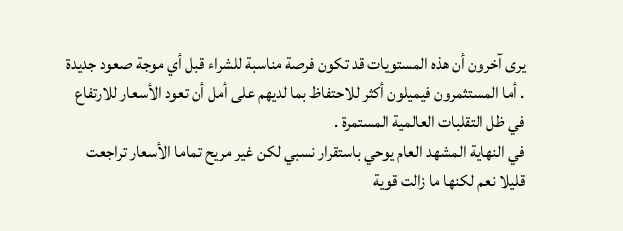يرى آخرون أن هذه المستويات قد تكون فرصة مناسبة للشراء قبل أي موجة صعود جديدة . أما المستثمرون فيميلون أكثر للاحتفاظ بما لديهم على أمل أن تعود الأسعار للارتفاع في ظل التقلبات العالمية المستمرة .
في النهاية المشهد العام يوحي باستقرار نسبي لكن غير مريح تماما الأسعار تراجعت قليلا نعم لكنها ما زالت قوية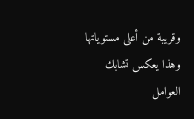وقريبة من أعلى مستوياتها وهذا يعكس تشابك العوامل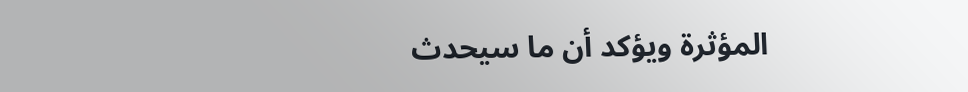المؤثرة ويؤكد أن ما سيحدث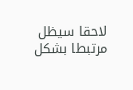لاحقا سيظل مرتبطا بشكل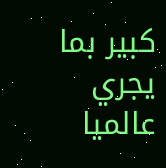كبير بما يجري عالميا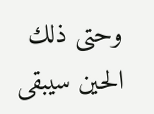وحتى ذلك الحين سيبقى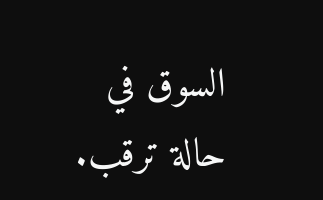السوق في حالة ترقب.